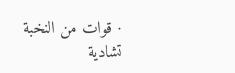· قوات من النخبة تشادية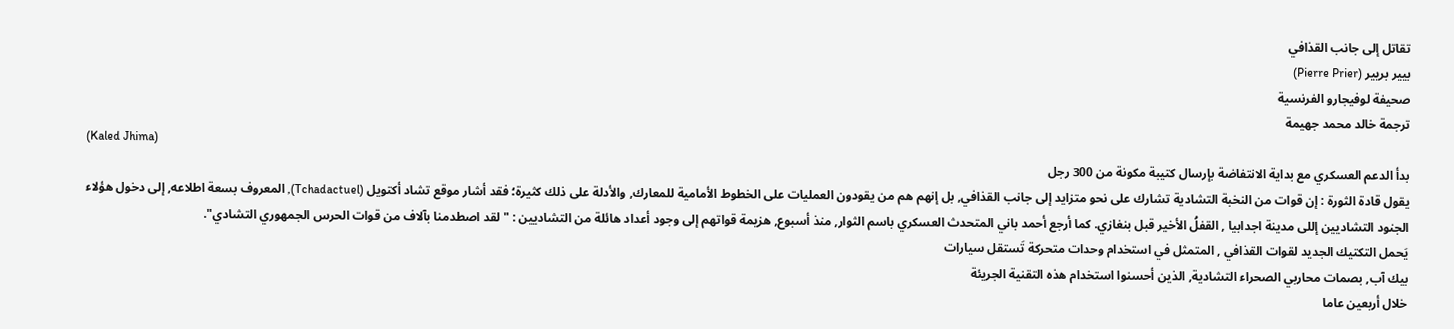تقاتل إلى جانب القذافي
بيير بريير (Pierre Prier)
صحيفة لوفيجارو الفرنسية
ترجمة خالد محمد جهيمة
(Kaled Jhima)
بدأ الدعم العسكري مع بداية الانتفاضة بإرسال كتيبة مكونة من 300 رجل
يقول قادة الثورة : إن قوات من النخبة التشادية تشارك على نحو متزايد إلى جانب القذافي, بل إنهم هم من يقودون العمليات على الخطوط الأمامية للمعارك, والأدلة على ذلك كثيرة؛ فقد أشار موقع تشاد أكتويل (Tchadactuel), المعروف بسعة اطلاعه, إلى دخول هؤلاء الجنود التشاديين إللى مدينة اجدابيا , القفلُ الأخير قبل بنغازي. كما أرجع أحمد باني المتحدث العسكري باسم الثوار, منذ أسبوع, هزيمة قواتهم إلى وجود أعداد هائلة من التشاديين : " لقد اصطدمنا بآلاف من قوات الحرس الجمهوري التشادي".
يَحمل التكتيك الجديد لقوات القذافي , المتمثل في استخدام وحدات متحركة تَستقل سيارات
بيك آب, بصمات محاربي الصحراء التشادية, الذين أحسنوا استخدام هذه التقنية الجريئة
خلال أربعين عاما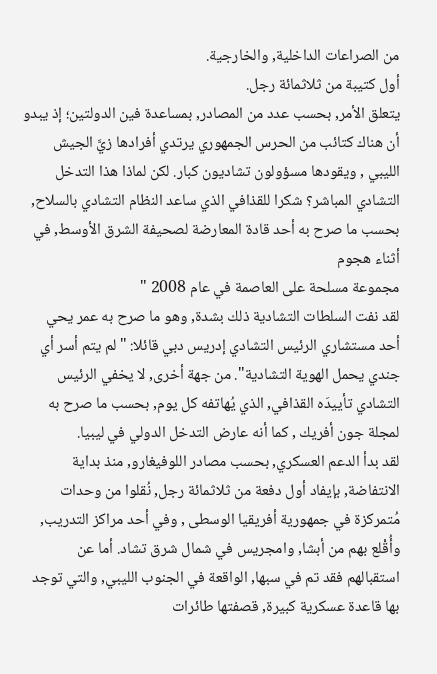من الصراعات الداخلية, والخارجية.
أول كتيبة من ثلاثمائة رجل.
يتعلق الأمر, بحسب عدد من المصادر, بمساعدة فين الدولتين؛ إذ يبدو أن هناك كتائب من الحرس الجمهوري يرتدي أفرادها زيَّ الجيش الليبي , ويقودها مسؤولون تشاديون كبار. لكن لماذا هذا التدخل التشادي المباشر؟ شكرا للقذافي الذي ساعد النظام التشادي بالسلاح, بحسب ما صرح به أحد قادة المعارضة لصحيفة الشرق الأوسط, في أثناء هجوم
مجموعة مسلحة على العاصمة في عام 2008 "
لقد نفت السلطات التشادية ذلك بشدة, وهو ما صرح به عمر يحي أحد مستشاري الرئيس التشادي إدريس دبي قائلا: "لم يتم أسر أي جندي يحمل الهوية التشادية". من جهة أخرى, لا يخفي الرئيس التشادي تأييدَه القذافي, الذي يُهاتفه كل يوم, بحسب ما صرح به لمجلة جون أفريك , كما أنه عارض التدخل الدولي في ليبيا.
لقد بدأ الدعم العسكري, بحسب مصادر اللوفيغارو, منذ بداية الانتفاضة, بإيفاد أول دفعة من ثلاثمائة رجل, نُقلوا من وحدات مُتمركزة في جمهورية أفريقيا الوسطى , وفي أحد مراكز التدريب, وأُقْلع بهم من أبشا, وامجريس في شمال شرق تشاد. أما عن استقبالهم فقد تم في سبها, الواقعة في الجنوب الليبي, والتي توجد بها قاعدة عسكرية كبيرة, قصفتها طائرات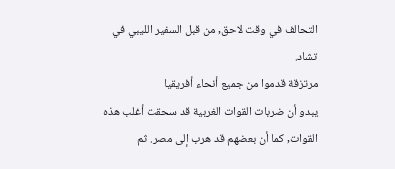التحالف في وقت لاحق, من قبل السفير الليبي في تشاد.
مرتزقة قدموا من جميع أنحاء أفريقيا
يبدو أن ضربات القوات الغربية قد سحقت أغلب هذه القوات, كما أن بعضهم قد هرب إلى مصر. ثم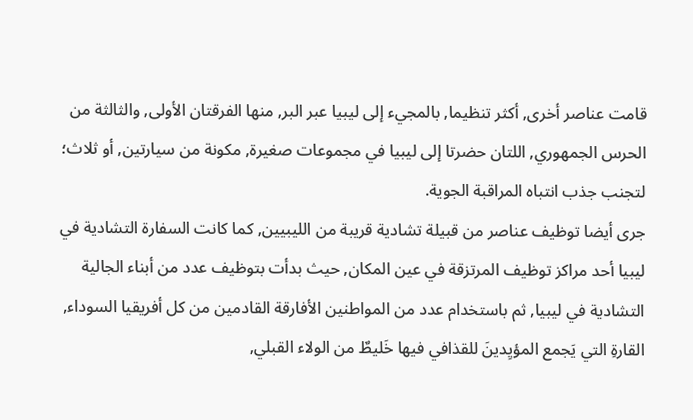قامت عناصر أخرى, أكثر تنظيما, بالمجيء إلى ليبيا عبر البر, منها الفرقتان الأولى, والثالثة من الحرس الجمهوري, اللتان حضرتا إلى ليبيا في مجموعات صغيرة, مكونة من سيارتين, أو ثلاث؛ لتجنب جذب انتباه المراقبة الجوية.
جرى أيضا توظيف عناصر من قبيلة تشادية قريبة من الليبيين, كما كانت السفارة التشادية في ليبيا أحد مراكز توظيف المرتزقة في عين المكان, حيث بدأت بتوظيف عدد من أبناء الجالية التشادية في ليبيا, ثم باستخدام عدد من المواطنين الأفارقة القادمين من كل أفريقيا السوداء, القارةِ التي يَجمع المؤيِدينَ للقذافي فيها خَليطٌ من الولاء القبلي,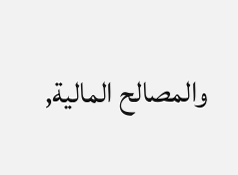والمصالح المالية,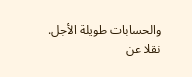والحسابات طويلة الأجل.
نقلا عن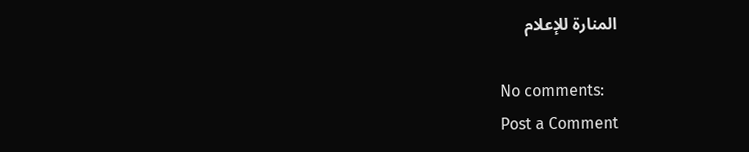المنارة للإعلام

No comments:
Post a Comment